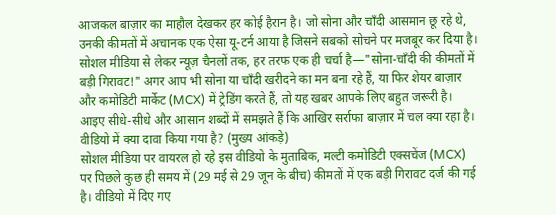आजकल बाज़ार का माहौल देखकर हर कोई हैरान है। जो सोना और चाँदी आसमान छू रहे थे, उनकी कीमतों में अचानक एक ऐसा यू-टर्न आया है जिसने सबको सोचने पर मजबूर कर दिया है। सोशल मीडिया से लेकर न्यूज़ चैनलों तक, हर तरफ एक ही चर्चा है—"सोना-चाँदी की कीमतों में बड़ी गिरावट!" अगर आप भी सोना या चाँदी खरीदने का मन बना रहे हैं, या फिर शेयर बाज़ार और कमोडिटी मार्केट (MCX) में ट्रेडिंग करते हैं, तो यह खबर आपके लिए बहुत जरूरी है। आइए सीधे-सीधे और आसान शब्दों में समझते हैं कि आखिर सर्राफा बाज़ार में चल क्या रहा है।
वीडियो में क्या दावा किया गया है? (मुख्य आंकड़े)
सोशल मीडिया पर वायरल हो रहे इस वीडियो के मुताबिक, मल्टी कमोडिटी एक्सचेंज (MCX) पर पिछले कुछ ही समय में (29 मई से 29 जून के बीच) कीमतों में एक बड़ी गिरावट दर्ज की गई है। वीडियो में दिए गए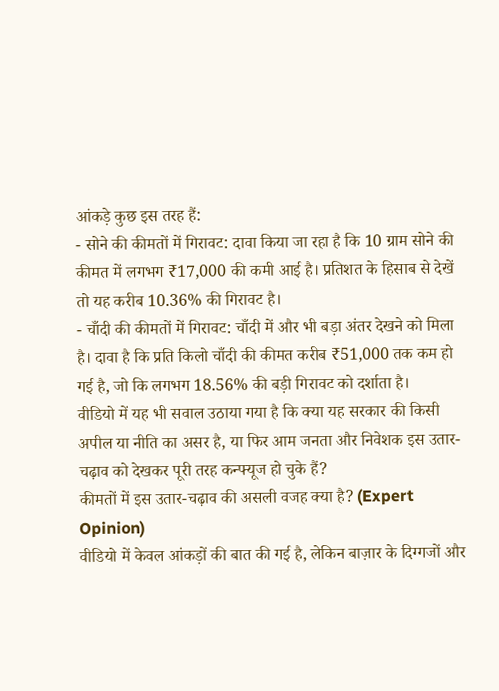आंकड़े कुछ इस तरह हैं:
- सोने की कीमतों में गिरावट: दावा किया जा रहा है कि 10 ग्राम सोने की कीमत में लगभग ₹17,000 की कमी आई है। प्रतिशत के हिसाब से देखें तो यह करीब 10.36% की गिरावट है।
- चाँदी की कीमतों में गिरावट: चाँदी में और भी बड़ा अंतर देखने को मिला है। दावा है कि प्रति किलो चाँदी की कीमत करीब ₹51,000 तक कम हो गई है, जो कि लगभग 18.56% की बड़ी गिरावट को दर्शाता है।
वीडियो में यह भी सवाल उठाया गया है कि क्या यह सरकार की किसी अपील या नीति का असर है, या फिर आम जनता और निवेशक इस उतार-चढ़ाव को देखकर पूरी तरह कन्फ्यूज हो चुके हैं?
कीमतों में इस उतार-चढ़ाव की असली वजह क्या है? (Expert Opinion)
वीडियो में केवल आंकड़ों की बात की गई है, लेकिन बाज़ार के दिग्गजों और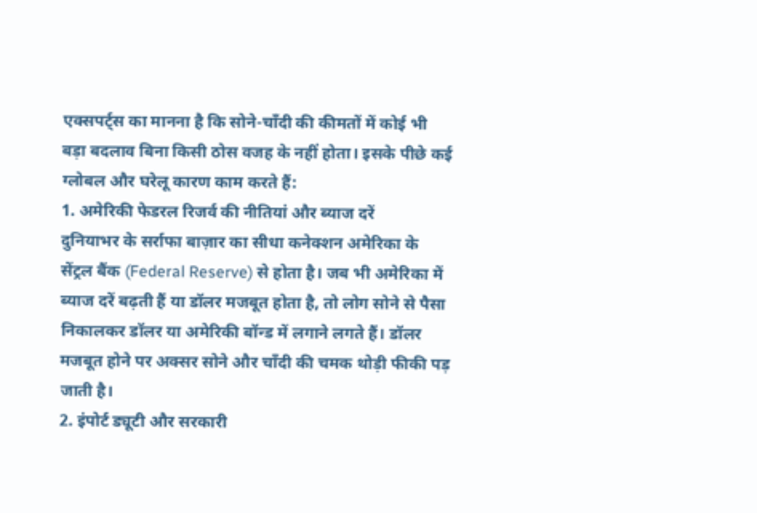एक्सपर्ट्स का मानना है कि सोने-चाँदी की कीमतों में कोई भी बड़ा बदलाव बिना किसी ठोस वजह के नहीं होता। इसके पीछे कई ग्लोबल और घरेलू कारण काम करते हैं:
1. अमेरिकी फेडरल रिजर्व की नीतियां और ब्याज दरें
दुनियाभर के सर्राफा बाज़ार का सीधा कनेक्शन अमेरिका के सेंट्रल बैंक (Federal Reserve) से होता है। जब भी अमेरिका में ब्याज दरें बढ़ती हैं या डॉलर मजबूत होता है, तो लोग सोने से पैसा निकालकर डॉलर या अमेरिकी बॉन्ड में लगाने लगते हैं। डॉलर मजबूत होने पर अक्सर सोने और चाँदी की चमक थोड़ी फीकी पड़ जाती है।
2. इंपोर्ट ड्यूटी और सरकारी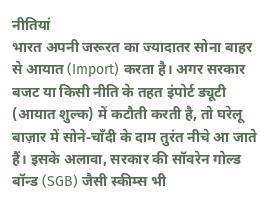नीतियां
भारत अपनी जरूरत का ज्यादातर सोना बाहर से आयात (Import) करता है। अगर सरकार बजट या किसी नीति के तहत इंपोर्ट ड्यूटी (आयात शुल्क) में कटौती करती है, तो घरेलू बाज़ार में सोने-चाँदी के दाम तुरंत नीचे आ जाते हैं। इसके अलावा, सरकार की सॉवरेन गोल्ड बॉन्ड (SGB) जैसी स्कीम्स भी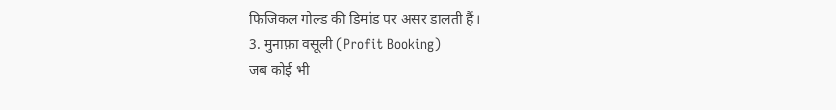फिजिकल गोल्ड की डिमांड पर असर डालती हैं।
3. मुनाफ़ा वसूली (Profit Booking)
जब कोई भी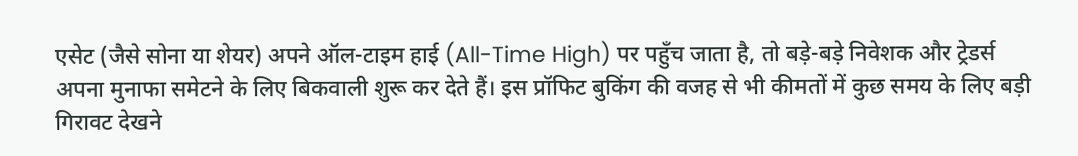एसेट (जैसे सोना या शेयर) अपने ऑल-टाइम हाई (All-Time High) पर पहुँच जाता है, तो बड़े-बड़े निवेशक और ट्रेडर्स अपना मुनाफा समेटने के लिए बिकवाली शुरू कर देते हैं। इस प्रॉफिट बुकिंग की वजह से भी कीमतों में कुछ समय के लिए बड़ी गिरावट देखने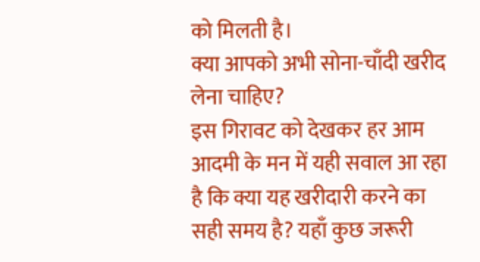को मिलती है।
क्या आपको अभी सोना-चाँदी खरीद लेना चाहिए?
इस गिरावट को देखकर हर आम आदमी के मन में यही सवाल आ रहा है कि क्या यह खरीदारी करने का सही समय है? यहाँ कुछ जरूरी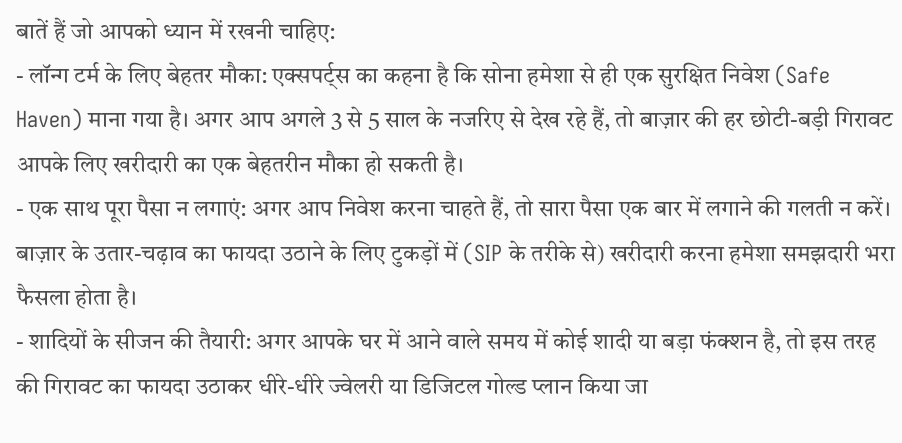बातें हैं जो आपको ध्यान में रखनी चाहिए:
- लॉन्ग टर्म के लिए बेहतर मौका: एक्सपर्ट्स का कहना है कि सोना हमेशा से ही एक सुरक्षित निवेश (Safe Haven) माना गया है। अगर आप अगले 3 से 5 साल के नजरिए से देख रहे हैं, तो बाज़ार की हर छोटी-बड़ी गिरावट आपके लिए खरीदारी का एक बेहतरीन मौका हो सकती है।
- एक साथ पूरा पैसा न लगाएं: अगर आप निवेश करना चाहते हैं, तो सारा पैसा एक बार में लगाने की गलती न करें। बाज़ार के उतार-चढ़ाव का फायदा उठाने के लिए टुकड़ों में (SIP के तरीके से) खरीदारी करना हमेशा समझदारी भरा फैसला होता है।
- शादियों के सीजन की तैयारी: अगर आपके घर में आने वाले समय में कोई शादी या बड़ा फंक्शन है, तो इस तरह की गिरावट का फायदा उठाकर धीरे-धीरे ज्वेलरी या डिजिटल गोल्ड प्लान किया जा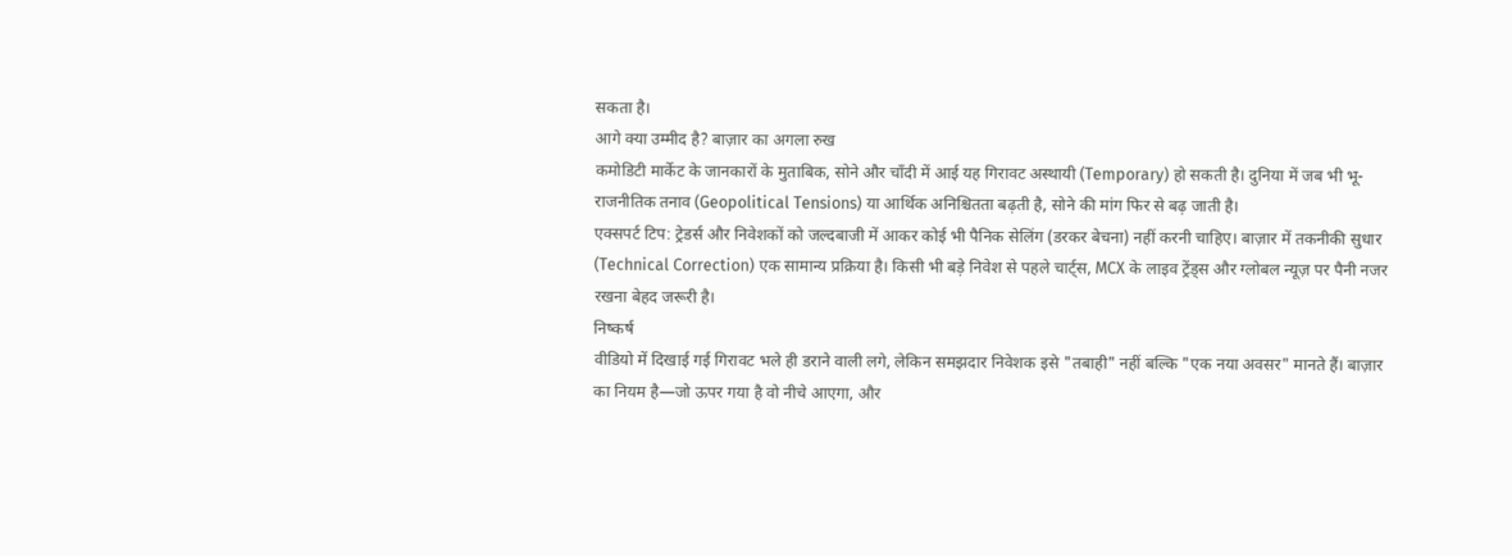सकता है।
आगे क्या उम्मीद है? बाज़ार का अगला रुख
कमोडिटी मार्केट के जानकारों के मुताबिक, सोने और चाँदी में आई यह गिरावट अस्थायी (Temporary) हो सकती है। दुनिया में जब भी भू-राजनीतिक तनाव (Geopolitical Tensions) या आर्थिक अनिश्चितता बढ़ती है, सोने की मांग फिर से बढ़ जाती है।
एक्सपर्ट टिप: ट्रेडर्स और निवेशकों को जल्दबाजी में आकर कोई भी पैनिक सेलिंग (डरकर बेचना) नहीं करनी चाहिए। बाज़ार में तकनीकी सुधार (Technical Correction) एक सामान्य प्रक्रिया है। किसी भी बड़े निवेश से पहले चार्ट्स, MCX के लाइव ट्रेंड्स और ग्लोबल न्यूज़ पर पैनी नजर रखना बेहद जरूरी है।
निष्कर्ष
वीडियो में दिखाई गई गिरावट भले ही डराने वाली लगे, लेकिन समझदार निवेशक इसे "तबाही" नहीं बल्कि "एक नया अवसर" मानते हैं। बाज़ार का नियम है—जो ऊपर गया है वो नीचे आएगा, और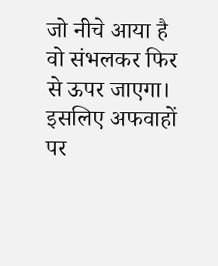जो नीचे आया है वो संभलकर फिर से ऊपर जाएगा। इसलिए अफवाहों पर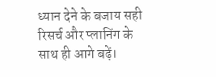ध्यान देने के बजाय सही रिसर्च और प्लानिंग के साथ ही आगे बढ़ें।